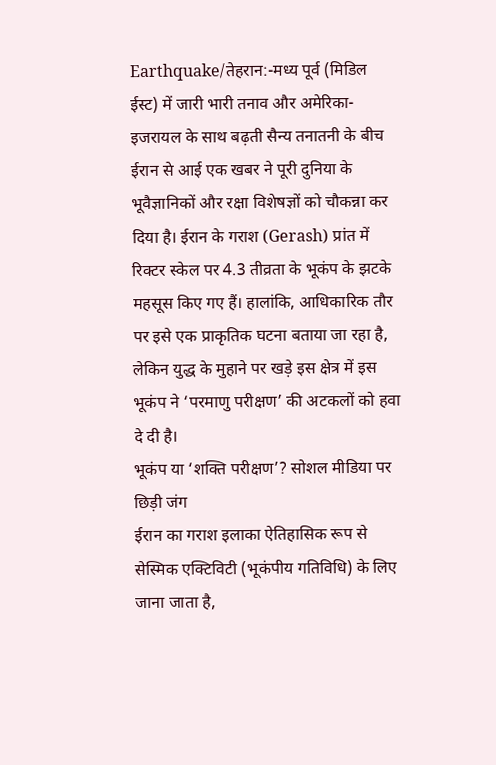Earthquake/तेहरान:-मध्य पूर्व (मिडिल ईस्ट) में जारी भारी तनाव और अमेरिका-इजरायल के साथ बढ़ती सैन्य तनातनी के बीच ईरान से आई एक खबर ने पूरी दुनिया के भूवैज्ञानिकों और रक्षा विशेषज्ञों को चौकन्ना कर दिया है। ईरान के गराश (Gerash) प्रांत में रिक्टर स्केल पर 4.3 तीव्रता के भूकंप के झटके महसूस किए गए हैं। हालांकि, आधिकारिक तौर पर इसे एक प्राकृतिक घटना बताया जा रहा है, लेकिन युद्ध के मुहाने पर खड़े इस क्षेत्र में इस भूकंप ने ‘परमाणु परीक्षण’ की अटकलों को हवा दे दी है।
भूकंप या ‘शक्ति परीक्षण’? सोशल मीडिया पर छिड़ी जंग
ईरान का गराश इलाका ऐतिहासिक रूप से सेस्मिक एक्टिविटी (भूकंपीय गतिविधि) के लिए जाना जाता है,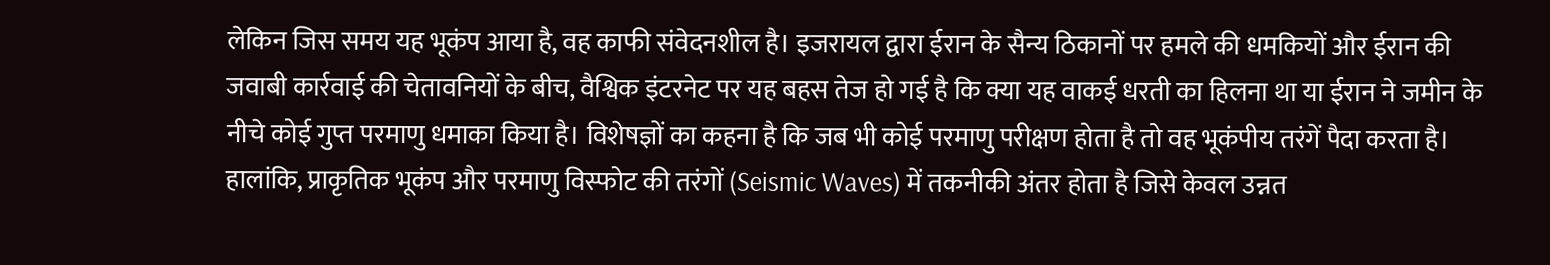लेकिन जिस समय यह भूकंप आया है, वह काफी संवेदनशील है। इजरायल द्वारा ईरान के सैन्य ठिकानों पर हमले की धमकियों और ईरान की जवाबी कार्रवाई की चेतावनियों के बीच, वैश्विक इंटरनेट पर यह बहस तेज हो गई है कि क्या यह वाकई धरती का हिलना था या ईरान ने जमीन के नीचे कोई गुप्त परमाणु धमाका किया है। विशेषज्ञों का कहना है कि जब भी कोई परमाणु परीक्षण होता है तो वह भूकंपीय तरंगें पैदा करता है। हालांकि, प्राकृतिक भूकंप और परमाणु विस्फोट की तरंगों (Seismic Waves) में तकनीकी अंतर होता है जिसे केवल उन्नत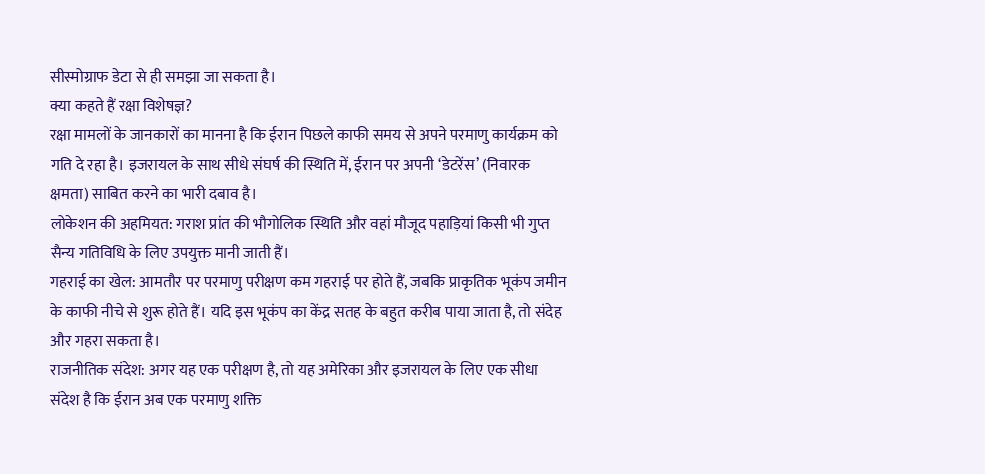सीस्मोग्राफ डेटा से ही समझा जा सकता है।
क्या कहते हैं रक्षा विशेषज्ञ?
रक्षा मामलों के जानकारों का मानना है कि ईरान पिछले काफी समय से अपने परमाणु कार्यक्रम को गति दे रहा है। इजरायल के साथ सीधे संघर्ष की स्थिति में, ईरान पर अपनी ‘डेटरेंस’ (निवारक क्षमता) साबित करने का भारी दबाव है।
लोकेशन की अहमियत: गराश प्रांत की भौगोलिक स्थिति और वहां मौजूद पहाड़ियां किसी भी गुप्त सैन्य गतिविधि के लिए उपयुक्त मानी जाती हैं।
गहराई का खेल: आमतौर पर परमाणु परीक्षण कम गहराई पर होते हैं, जबकि प्राकृतिक भूकंप जमीन के काफी नीचे से शुरू होते हैं। यदि इस भूकंप का केंद्र सतह के बहुत करीब पाया जाता है, तो संदेह और गहरा सकता है।
राजनीतिक संदेश: अगर यह एक परीक्षण है, तो यह अमेरिका और इजरायल के लिए एक सीधा संदेश है कि ईरान अब एक परमाणु शक्ति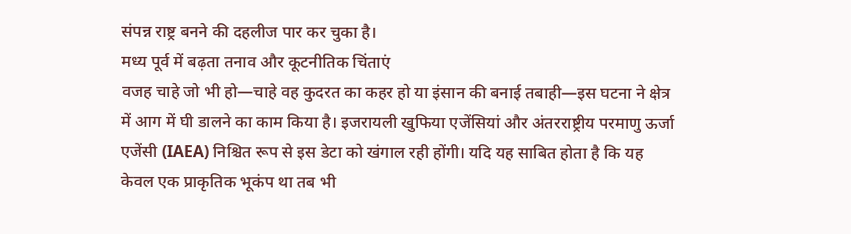संपन्न राष्ट्र बनने की दहलीज पार कर चुका है।
मध्य पूर्व में बढ़ता तनाव और कूटनीतिक चिंताएं
वजह चाहे जो भी हो—चाहे वह कुदरत का कहर हो या इंसान की बनाई तबाही—इस घटना ने क्षेत्र में आग में घी डालने का काम किया है। इजरायली खुफिया एजेंसियां और अंतरराष्ट्रीय परमाणु ऊर्जा एजेंसी (IAEA) निश्चित रूप से इस डेटा को खंगाल रही होंगी। यदि यह साबित होता है कि यह केवल एक प्राकृतिक भूकंप था तब भी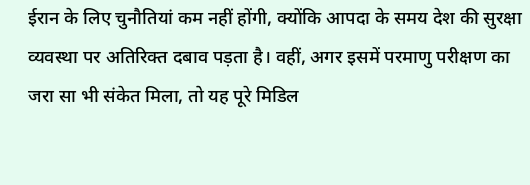ईरान के लिए चुनौतियां कम नहीं होंगी, क्योंकि आपदा के समय देश की सुरक्षा व्यवस्था पर अतिरिक्त दबाव पड़ता है। वहीं, अगर इसमें परमाणु परीक्षण का जरा सा भी संकेत मिला, तो यह पूरे मिडिल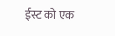ईस्ट को एक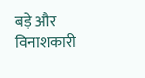बड़े और विनाशकारी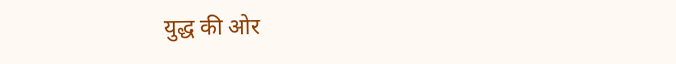युद्ध की ओर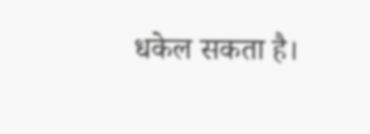धकेल सकता है।